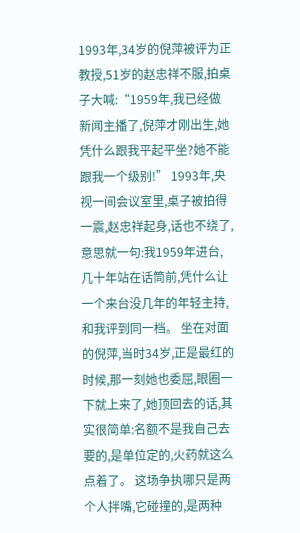1993年,34岁的倪萍被评为正教授,51岁的赵忠祥不服,拍桌子大喊:“1959年,我已经做新闻主播了,倪萍才刚出生,她凭什么跟我平起平坐?她不能跟我一个级别!” 1993年,央视一间会议室里,桌子被拍得一震,赵忠祥起身,话也不绕了,意思就一句:我1959年进台,几十年站在话筒前,凭什么让一个来台没几年的年轻主持,和我评到同一档。 坐在对面的倪萍,当时34岁,正是最红的时候,那一刻她也委屈,眼圈一下就上来了,她顶回去的话,其实很简单:名额不是我自己去要的,是单位定的,火药就这么点着了。 这场争执哪只是两个人拌嘴,它碰撞的,是两种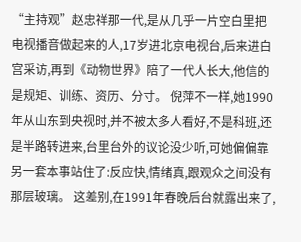“主持观”赵忠祥那一代,是从几乎一片空白里把电视播音做起来的人,17岁进北京电视台,后来进白宫采访,再到《动物世界》陪了一代人长大,他信的是规矩、训练、资历、分寸。 倪萍不一样,她1990年从山东到央视时,并不被太多人看好,不是科班,还是半路转进来,台里台外的议论没少听,可她偏偏靠另一套本事站住了:反应快,情绪真,跟观众之间没有那层玻璃。 这差别,在1991年春晚后台就露出来了,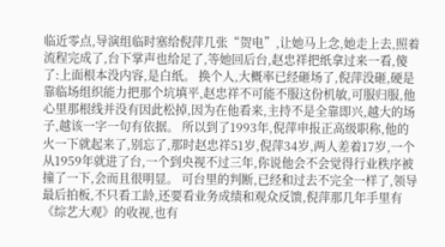临近零点,导演组临时塞给倪萍几张“贺电”,让她马上念,她走上去,照着流程完成了,台下掌声也给足了,等她回后台,赵忠祥把纸拿过来一看,傻了:上面根本没内容,是白纸。 换个人,大概率已经砸场了,倪萍没砸,硬是靠临场组织能力把那个坑填平,赵忠祥不可能不服这份机敏,可服归服,他心里那根线并没有因此松掉,因为在他看来,主持不是全靠即兴,越大的场子,越该一字一句有依据。 所以到了1993年,倪萍申报正高级职称,他的火一下就起来了,别忘了,那时赵忠祥51岁,倪萍34岁,两人差着17岁,一个从1959年就进了台,一个到央视不过三年,你说他会不会觉得行业秩序被撞了一下,会而且很明显。 可台里的判断,已经和过去不完全一样了,领导最后拍板,不只看工龄,还要看业务成绩和观众反馈,倪萍那几年手里有《综艺大观》的收视,也有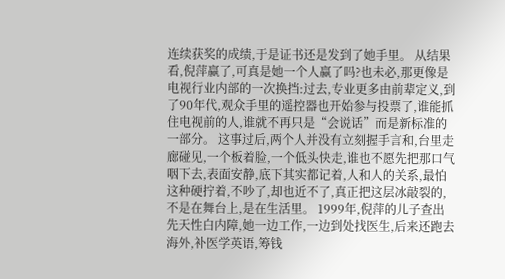连续获奖的成绩,于是证书还是发到了她手里。 从结果看,倪萍赢了,可真是她一个人赢了吗?也未必,那更像是电视行业内部的一次换挡:过去,专业更多由前辈定义,到了90年代,观众手里的遥控器也开始参与投票了,谁能抓住电视前的人,谁就不再只是“会说话”而是新标准的一部分。 这事过后,两个人并没有立刻握手言和,台里走廊碰见,一个板着脸,一个低头快走,谁也不愿先把那口气咽下去,表面安静,底下其实都记着,人和人的关系,最怕这种硬拧着,不吵了,却也近不了,真正把这层冰敲裂的,不是在舞台上,是在生活里。 1999年,倪萍的儿子查出先天性白内障,她一边工作,一边到处找医生,后来还跑去海外,补医学英语,筹钱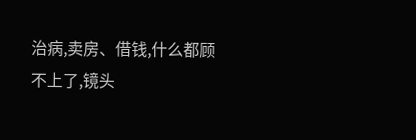治病,卖房、借钱,什么都顾不上了,镜头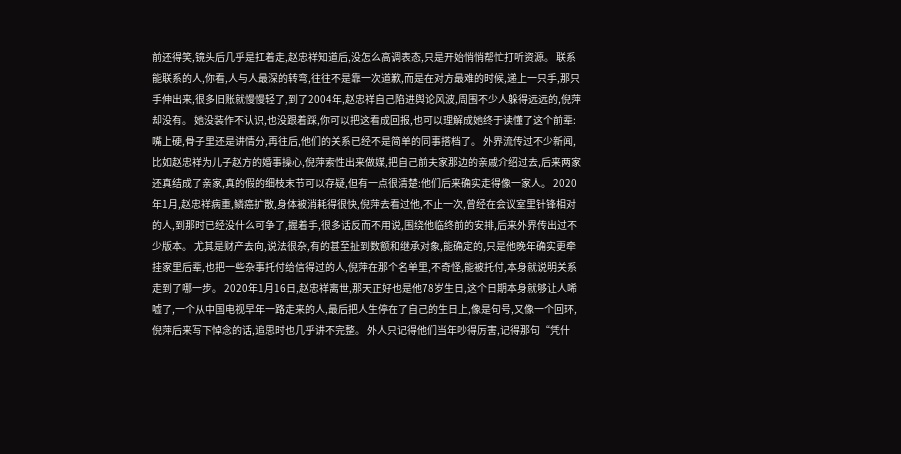前还得笑,镜头后几乎是扛着走,赵忠祥知道后,没怎么高调表态,只是开始悄悄帮忙打听资源。 联系能联系的人,你看,人与人最深的转弯,往往不是靠一次道歉,而是在对方最难的时候,递上一只手,那只手伸出来,很多旧账就慢慢轻了,到了2004年,赵忠祥自己陷进舆论风波,周围不少人躲得远远的,倪萍却没有。 她没装作不认识,也没跟着踩,你可以把这看成回报,也可以理解成她终于读懂了这个前辈:嘴上硬,骨子里还是讲情分,再往后,他们的关系已经不是简单的同事搭档了。 外界流传过不少新闻,比如赵忠祥为儿子赵方的婚事操心,倪萍索性出来做媒,把自己前夫家那边的亲戚介绍过去,后来两家还真结成了亲家,真的假的细枝末节可以存疑,但有一点很清楚:他们后来确实走得像一家人。 2020年1月,赵忠祥病重,鳞癌扩散,身体被消耗得很快,倪萍去看过他,不止一次,曾经在会议室里针锋相对的人,到那时已经没什么可争了,握着手,很多话反而不用说,围绕他临终前的安排,后来外界传出过不少版本。 尤其是财产去向,说法很杂,有的甚至扯到数额和继承对象,能确定的,只是他晚年确实更牵挂家里后辈,也把一些杂事托付给信得过的人,倪萍在那个名单里,不奇怪,能被托付,本身就说明关系走到了哪一步。 2020年1月16日,赵忠祥离世,那天正好也是他78岁生日,这个日期本身就够让人唏嘘了,一个从中国电视早年一路走来的人,最后把人生停在了自己的生日上,像是句号,又像一个回环,倪萍后来写下悼念的话,追思时也几乎讲不完整。 外人只记得他们当年吵得厉害,记得那句“凭什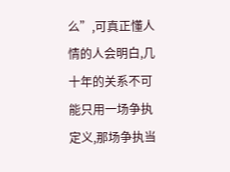么”,可真正懂人情的人会明白,几十年的关系不可能只用一场争执定义,那场争执当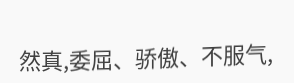然真,委屈、骄傲、不服气,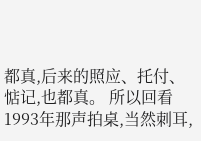都真,后来的照应、托付、惦记,也都真。 所以回看1993年那声拍桌,当然刺耳,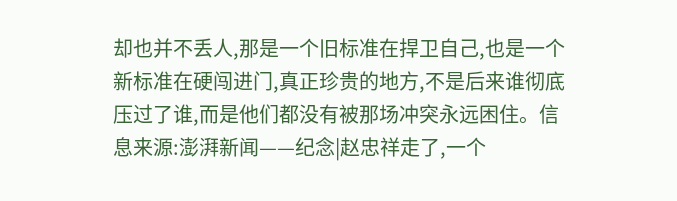却也并不丢人,那是一个旧标准在捍卫自己,也是一个新标准在硬闯进门,真正珍贵的地方,不是后来谁彻底压过了谁,而是他们都没有被那场冲突永远困住。信息来源:澎湃新闻——纪念|赵忠祥走了,一个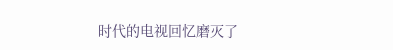时代的电视回忆磨灭了